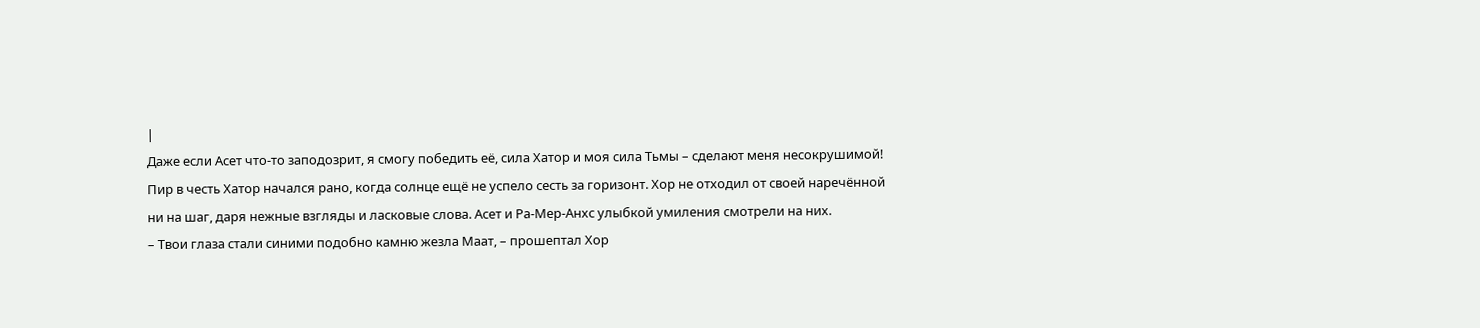|
Даже если Асет что-то заподозрит, я смогу победить её, сила Хатор и моя сила Тьмы – сделают меня несокрушимой!
Пир в честь Хатор начался рано, когда солнце ещё не успело сесть за горизонт. Хор не отходил от своей наречённой ни на шаг, даря нежные взгляды и ласковые слова. Асет и Ра-Мер-Анхс улыбкой умиления смотрели на них.
– Твои глаза стали синими подобно камню жезла Маат, – прошептал Хор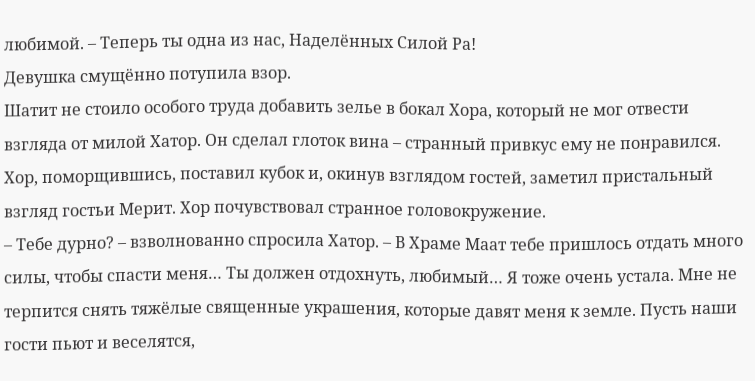любимой. – Теперь ты одна из нас, Наделённых Силой Ра!
Девушка смущённо потупила взор.
Шатит не стоило особого труда добавить зелье в бокал Хора, который не мог отвести взгляда от милой Хатор. Он сделал глоток вина – странный привкус ему не понравился. Хор, поморщившись, поставил кубок и, окинув взглядом гостей, заметил пристальный взгляд гостьи Мерит. Хор почувствовал странное головокружение.
– Тебе дурно? – взволнованно спросила Хатор. – В Храме Маат тебе пришлось отдать много силы, чтобы спасти меня… Ты должен отдохнуть, любимый… Я тоже очень устала. Мне не терпится снять тяжёлые священные украшения, которые давят меня к земле. Пусть наши гости пьют и веселятся,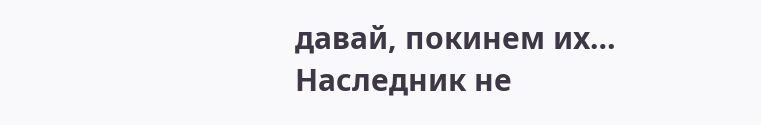давай, покинем их…
Наследник не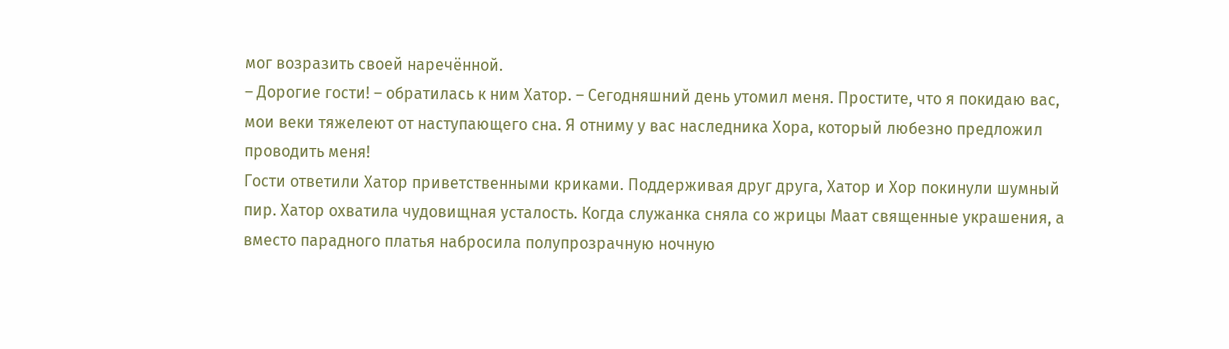мог возразить своей наречённой.
– Дорогие гости! – обратилась к ним Хатор. – Сегодняшний день утомил меня. Простите, что я покидаю вас, мои веки тяжелеют от наступающего сна. Я отниму у вас наследника Хора, который любезно предложил проводить меня!
Гости ответили Хатор приветственными криками. Поддерживая друг друга, Хатор и Хор покинули шумный пир. Хатор охватила чудовищная усталость. Когда служанка сняла со жрицы Маат священные украшения, а вместо парадного платья набросила полупрозрачную ночную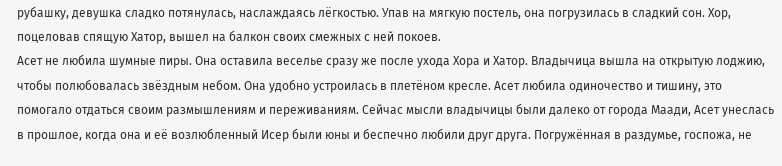рубашку, девушка сладко потянулась, наслаждаясь лёгкостью. Упав на мягкую постель, она погрузилась в сладкий сон. Хор, поцеловав спящую Хатор, вышел на балкон своих смежных с ней покоев.
Асет не любила шумные пиры. Она оставила веселье сразу же после ухода Хора и Хатор. Владычица вышла на открытую лоджию, чтобы полюбовалась звёздным небом. Она удобно устроилась в плетёном кресле. Асет любила одиночество и тишину, это помогало отдаться своим размышлениям и переживаниям. Сейчас мысли владычицы были далеко от города Маади, Асет унеслась в прошлое, когда она и её возлюбленный Исер были юны и беспечно любили друг друга. Погружённая в раздумье, госпожа, не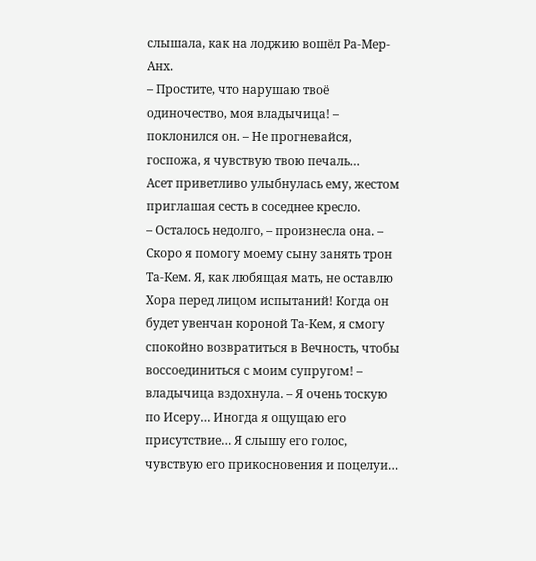слышала, как на лоджию вошёл Ра-Мер-Анх.
– Простите, что нарушаю твоё одиночество, моя владычица! – поклонился он. – Не прогневайся, госпожа, я чувствую твою печаль…
Асет приветливо улыбнулась ему, жестом приглашая сесть в соседнее кресло.
– Осталось недолго, – произнесла она. – Скоро я помогу моему сыну занять трон Та-Кем. Я, как любящая мать, не оставлю Хора перед лицом испытаний! Когда он будет увенчан короной Та-Кем, я смогу спокойно возвратиться в Вечность, чтобы воссоединиться с моим супругом! – владычица вздохнула. – Я очень тоскую по Исеру… Иногда я ощущаю его присутствие… Я слышу его голос, чувствую его прикосновения и поцелуи…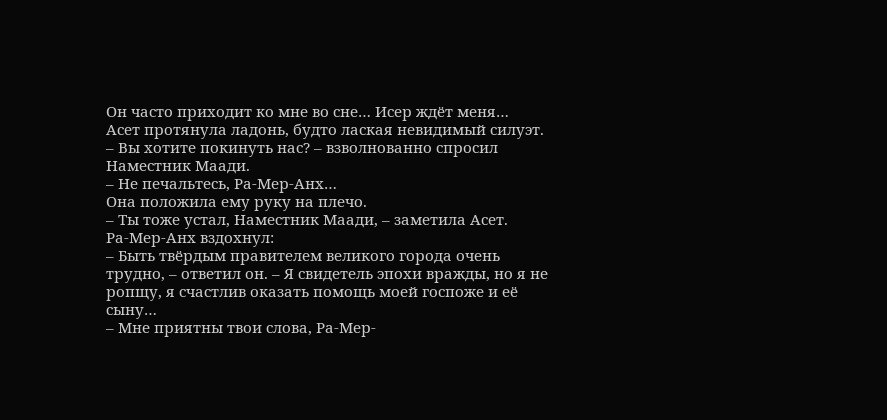Он часто приходит ко мне во сне… Исер ждёт меня…
Асет протянула ладонь, будто лаская невидимый силуэт.
– Вы хотите покинуть нас? – взволнованно спросил Наместник Маади.
– Не печальтесь, Ра-Мер-Анх…
Она положила ему руку на плечо.
– Ты тоже устал, Наместник Маади, – заметила Асет.
Ра-Мер-Анх вздохнул:
– Быть твёрдым правителем великого города очень трудно, – ответил он. – Я свидетель эпохи вражды, но я не ропщу, я счастлив оказать помощь моей госпоже и её сыну…
– Мне приятны твои слова, Ра-Мер-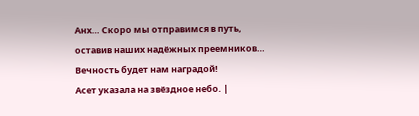Анх… Скоро мы отправимся в путь, оставив наших надёжных преемников… Вечность будет нам наградой!
Асет указала на звёздное небо. |